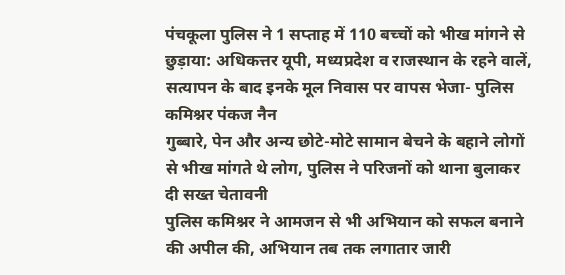पंचकूला पुलिस ने 1 सप्ताह में 110 बच्चों को भीख मांगने से छुड़ाया: अधिकत्तर यूपी, मध्यप्रदेश व राजस्थान के रहने वालें, सत्यापन के बाद इनके मूल निवास पर वापस भेजा- पुलिस कमिश्नर पंकज नैन
गुब्बारे, पेन और अन्य छोटे-मोटे सामान बेचने के बहाने लोगों से भीख मांगते थे लोग, पुलिस ने परिजनों को थाना बुलाकर दी सख्त चेतावनी
पुलिस कमिश्नर ने आमजन से भी अभियान को सफल बनाने की अपील की, अभियान तब तक लगातार जारी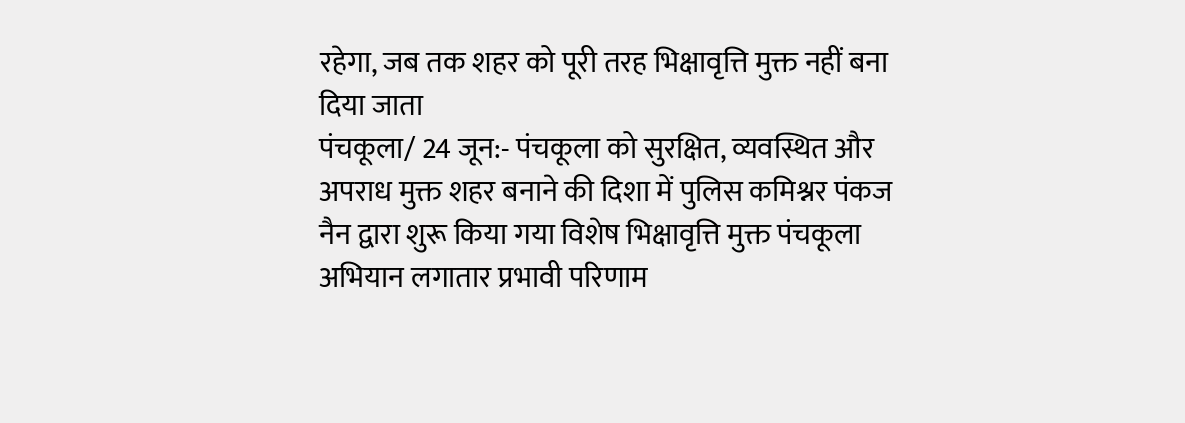रहेगा, जब तक शहर को पूरी तरह भिक्षावृत्ति मुक्त नहीं बना दिया जाता
पंचकूला/ 24 जून:- पंचकूला को सुरक्षित, व्यवस्थित और अपराध मुक्त शहर बनाने की दिशा में पुलिस कमिश्नर पंकज नैन द्वारा शुरू किया गया विशेष भिक्षावृत्ति मुक्त पंचकूला अभियान लगातार प्रभावी परिणाम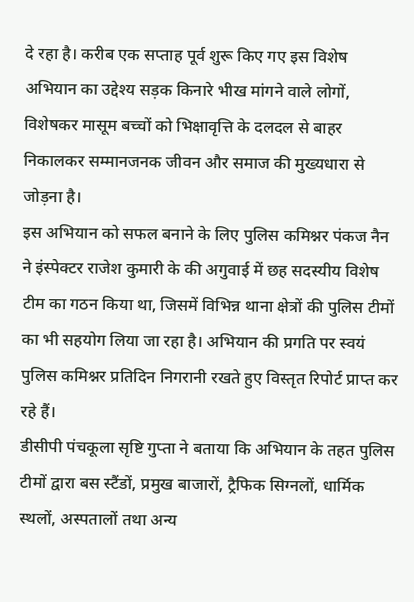दे रहा है। करीब एक सप्ताह पूर्व शुरू किए गए इस विशेष अभियान का उद्देश्य सड़क किनारे भीख मांगने वाले लोगों, विशेषकर मासूम बच्चों को भिक्षावृत्ति के दलदल से बाहर निकालकर सम्मानजनक जीवन और समाज की मुख्यधारा से जोड़ना है।
इस अभियान को सफल बनाने के लिए पुलिस कमिश्नर पंकज नैन ने इंस्पेक्टर राजेश कुमारी के की अगुवाई में छह सदस्यीय विशेष टीम का गठन किया था, जिसमें विभिन्न थाना क्षेत्रों की पुलिस टीमों का भी सहयोग लिया जा रहा है। अभियान की प्रगति पर स्वयं पुलिस कमिश्नर प्रतिदिन निगरानी रखते हुए विस्तृत रिपोर्ट प्राप्त कर रहे हैं।
डीसीपी पंचकूला सृष्टि गुप्ता ने बताया कि अभियान के तहत पुलिस टीमों द्वारा बस स्टैंडों, प्रमुख बाजारों, ट्रैफिक सिग्नलों, धार्मिक स्थलों, अस्पतालों तथा अन्य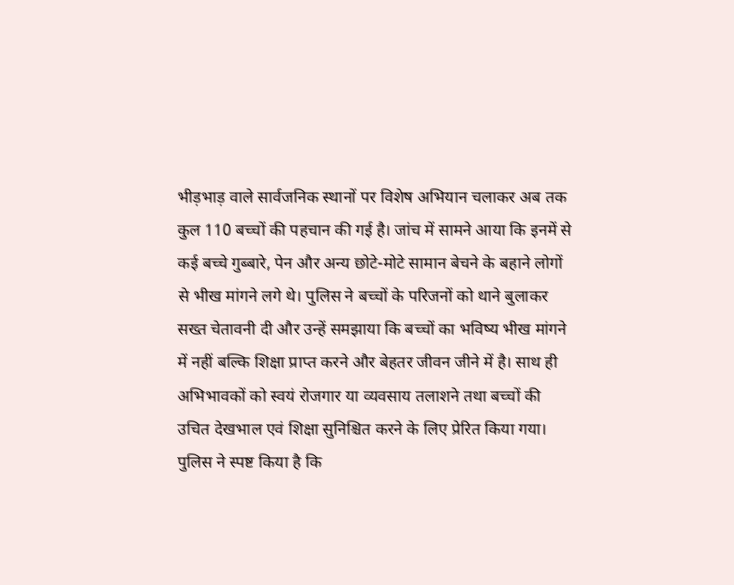भीड़भाड़ वाले सार्वजनिक स्थानों पर विशेष अभियान चलाकर अब तक कुल 110 बच्चों की पहचान की गई है। जांच में सामने आया कि इनमें से कई बच्चे गुब्बारे, पेन और अन्य छोटे-मोटे सामान बेचने के बहाने लोगों से भीख मांगने लगे थे। पुलिस ने बच्चों के परिजनों को थाने बुलाकर सख्त चेतावनी दी और उन्हें समझाया कि बच्चों का भविष्य भीख मांगने में नहीं बल्कि शिक्षा प्राप्त करने और बेहतर जीवन जीने में है। साथ ही अभिभावकों को स्वयं रोजगार या व्यवसाय तलाशने तथा बच्चों की उचित देखभाल एवं शिक्षा सुनिश्चित करने के लिए प्रेरित किया गया। पुलिस ने स्पष्ट किया है कि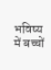भविष्य में बच्चों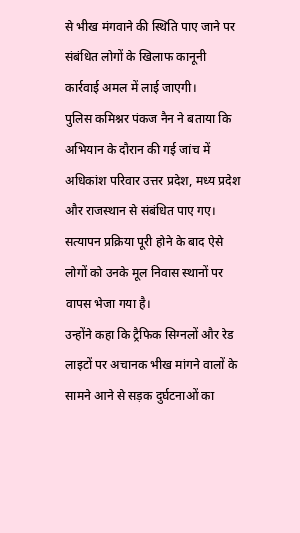से भीख मंगवाने की स्थिति पाए जाने पर संबंधित लोगों के खिलाफ कानूनी कार्रवाई अमल में लाई जाएगी।
पुलिस कमिश्नर पंकज नैन ने बताया कि अभियान के दौरान की गई जांच में अधिकांश परिवार उत्तर प्रदेश, मध्य प्रदेश और राजस्थान से संबंधित पाए गए। सत्यापन प्रक्रिया पूरी होने के बाद ऐसे लोगों को उनके मूल निवास स्थानों पर वापस भेजा गया है।
उन्होंने कहा कि ट्रैफिक सिग्नलों और रेड लाइटों पर अचानक भीख मांगने वालों के सामने आने से सड़क दुर्घटनाओं का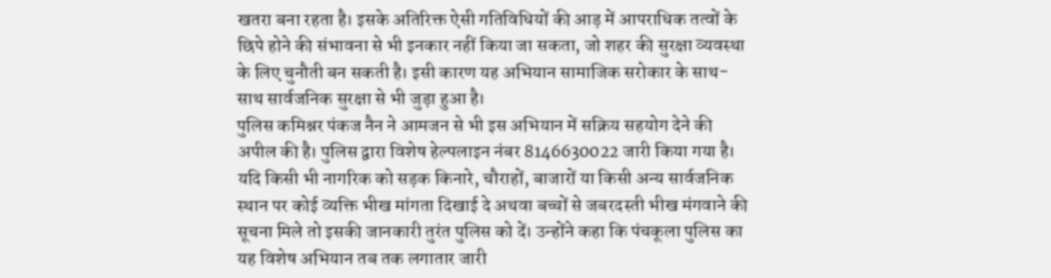खतरा बना रहता है। इसके अतिरिक्त ऐसी गतिविधियों की आड़ में आपराधिक तत्वों के छिपे होने की संभावना से भी इनकार नहीं किया जा सकता, जो शहर की सुरक्षा व्यवस्था के लिए चुनौती बन सकती है। इसी कारण यह अभियान सामाजिक सरोकार के साथ-साथ सार्वजनिक सुरक्षा से भी जुड़ा हुआ है।
पुलिस कमिश्नर पंकज नैन ने आमजन से भी इस अभियान में सक्रिय सहयोग देने की अपील की है। पुलिस द्वारा विशेष हेल्पलाइन नंबर 8146630022 जारी किया गया है। यदि किसी भी नागरिक को सड़क किनारे, चौराहों, बाजारों या किसी अन्य सार्वजनिक स्थान पर कोई व्यक्ति भीख मांगता दिखाई दे अथवा बच्चों से जबरदस्ती भीख मंगवाने की सूचना मिले तो इसकी जानकारी तुरंत पुलिस को दें। उन्होंने कहा कि पंचकूला पुलिस का यह विशेष अभियान तब तक लगातार जारी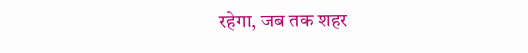रहेगा, जब तक शहर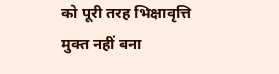को पूरी तरह भिक्षावृत्ति मुक्त नहीं बना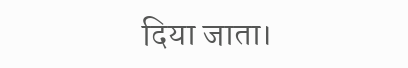दिया जाता।